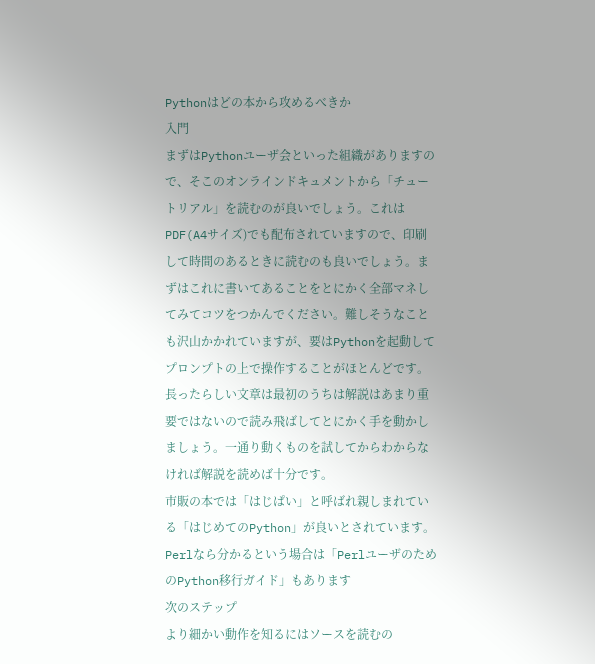Pythonはどの本から攻めるべきか
入門
まずはPythonユーザ会といった組織がありますので、そこのオンラインドキュメントから「チュートリアル」を読むのが良いでしょう。これはPDF(A4サイズ)でも配布されていますので、印刷して時間のあるときに読むのも良いでしょう。まずはこれに書いてあることをとにかく全部マネしてみてコツをつかんでください。難しそうなことも沢山かかれていますが、要はPythonを起動してプロンプトの上で操作することがほとんどです。長ったらしい文章は最初のうちは解説はあまり重要ではないので読み飛ばしてとにかく手を動かしましょう。一通り動くものを試してからわからなければ解説を読めば十分です。
市販の本では「はじぱい」と呼ばれ親しまれている「はじめてのPython」が良いとされています。
Perlなら分かるという場合は「PerlユーザのためのPython移行ガイド」もあります
次のステップ
より細かい動作を知るにはソースを読むの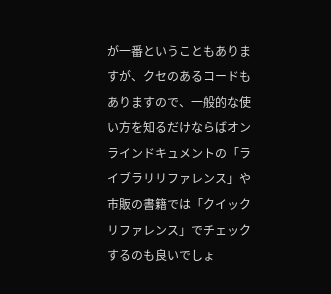が一番ということもありますが、クセのあるコードもありますので、一般的な使い方を知るだけならばオンラインドキュメントの「ライブラリリファレンス」や市販の書籍では「クイックリファレンス」でチェックするのも良いでしょ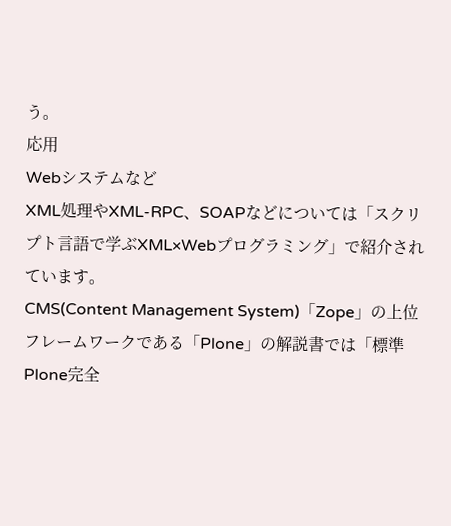う。
応用
Webシステムなど
XML処理やXML-RPC、SOAPなどについては「スクリプト言語で学ぶXML×Webプログラミング」で紹介されています。
CMS(Content Management System)「Zope」の上位フレームワークである「Plone」の解説書では「標準Plone完全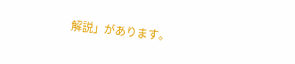解説」があります。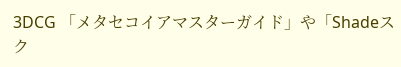3DCG 「メタセコイアマスターガイド」や「Shadeスク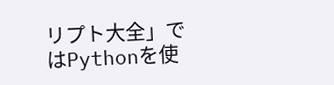リプト大全」ではPythonを使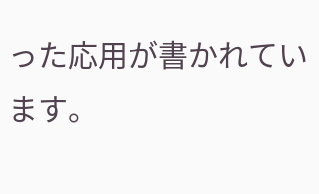った応用が書かれています。